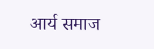आर्य समाज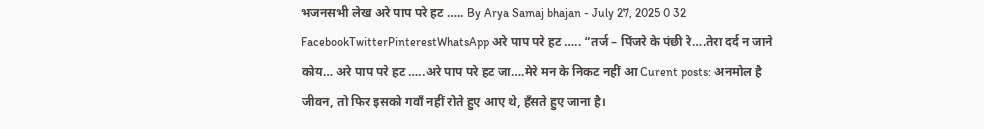भजनसभी लेख अरे पाप परे हट ….. By Arya Samaj bhajan - July 27, 2025 0 32 FacebookTwitterPinterestWhatsApp अरे पाप परे हट ….. “तर्ज – पिंजरे के पंछी रे….तेरा दर्द न जाने कोय… अरे पाप परे हट …..अरे पाप परे हट जा….मेरे मन के निकट नहीं आ Curent posts: अनमोल है जीवन, तो फिर इसको गवाँ नहीं रोते हुए आए थे, हँसते हुए जाना है।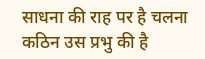साधना की राह पर है चलना कठिन उस प्रभु की है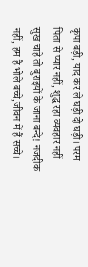कृपा बड़ी, याद कर ले घड़ी दो घड़ी। परम पिता से प्यार नहीं, शुद्ध रहा व्यवहार नहीं सुख चाहे तो बुराइयों के जाना बन्दे! नजदीक नहीं, हम है भोले बच्चे,जीवन में हैं सच्चे।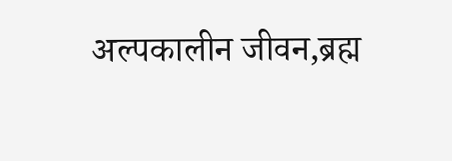अल्पकालीन जीवन,ब्रह्म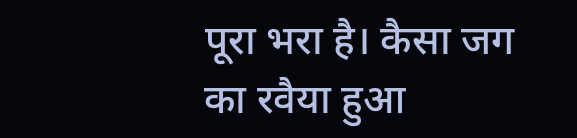पूरा भरा है। कैसा जग का रवैया हुआ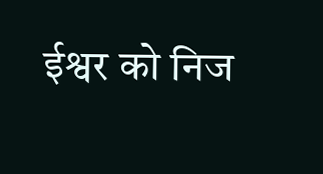ईश्वर को निज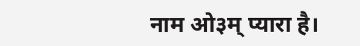नाम ओ३म् प्यारा है।